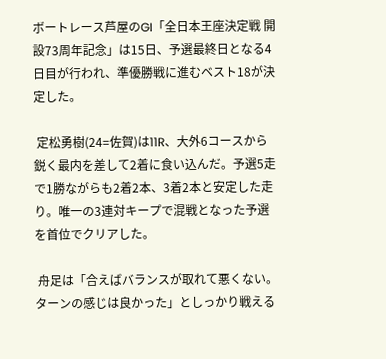ボートレース芦屋のGI「全日本王座決定戦 開設73周年記念」は15日、予選最終日となる4日目が行われ、準優勝戦に進むベスト18が決定した。

 定松勇樹(24=佐賀)は11R、大外6コースから鋭く最内を差して2着に食い込んだ。予選5走で1勝ながらも2着2本、3着2本と安定した走り。唯一の3連対キープで混戦となった予選を首位でクリアした。

 舟足は「合えばバランスが取れて悪くない。ターンの感じは良かった」としっかり戦える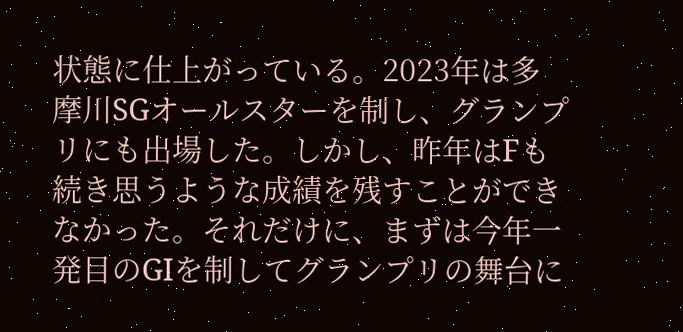状態に仕上がっている。2023年は多摩川SGオールスターを制し、グランプリにも出場した。しかし、昨年はFも続き思うような成績を残すことができなかった。それだけに、まずは今年一発目のGIを制してグランプリの舞台に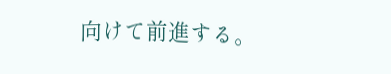向けて前進する。